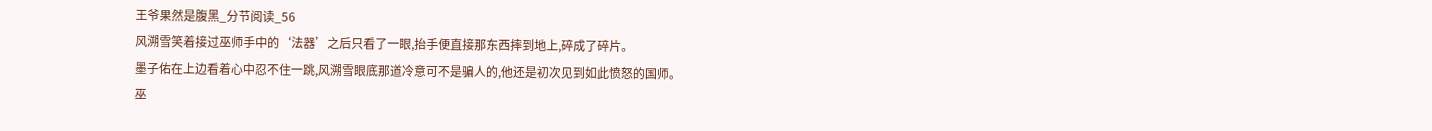王爷果然是腹黑_分节阅读_56
风溯雪笑着接过巫师手中的‘法器’之后只看了一眼,抬手便直接那东西摔到地上,碎成了碎片。
墨子佑在上边看着心中忍不住一跳,风溯雪眼底那道冷意可不是骗人的,他还是初次见到如此愤怒的国师。
巫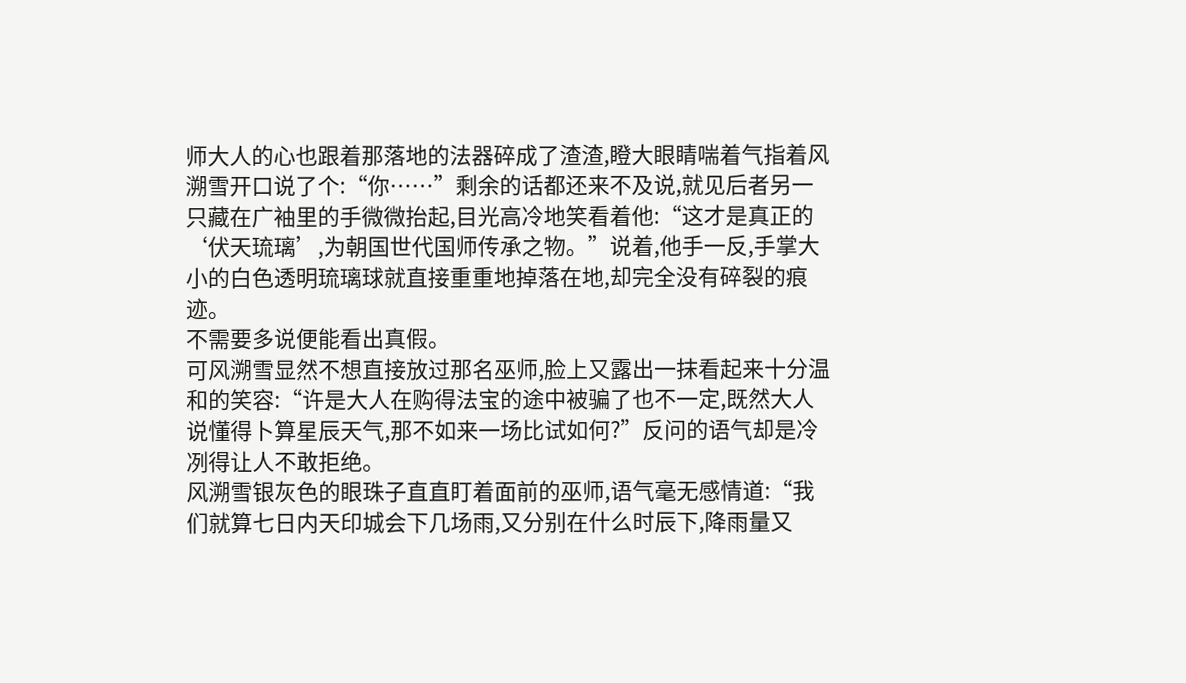师大人的心也跟着那落地的法器碎成了渣渣,瞪大眼睛喘着气指着风溯雪开口说了个:“你……”剩余的话都还来不及说,就见后者另一只藏在广袖里的手微微抬起,目光高冷地笑看着他:“这才是真正的‘伏天琉璃’,为朝国世代国师传承之物。”说着,他手一反,手掌大小的白色透明琉璃球就直接重重地掉落在地,却完全没有碎裂的痕迹。
不需要多说便能看出真假。
可风溯雪显然不想直接放过那名巫师,脸上又露出一抹看起来十分温和的笑容:“许是大人在购得法宝的途中被骗了也不一定,既然大人说懂得卜算星辰天气,那不如来一场比试如何?”反问的语气却是冷冽得让人不敢拒绝。
风溯雪银灰色的眼珠子直直盯着面前的巫师,语气毫无感情道:“我们就算七日内天印城会下几场雨,又分别在什么时辰下,降雨量又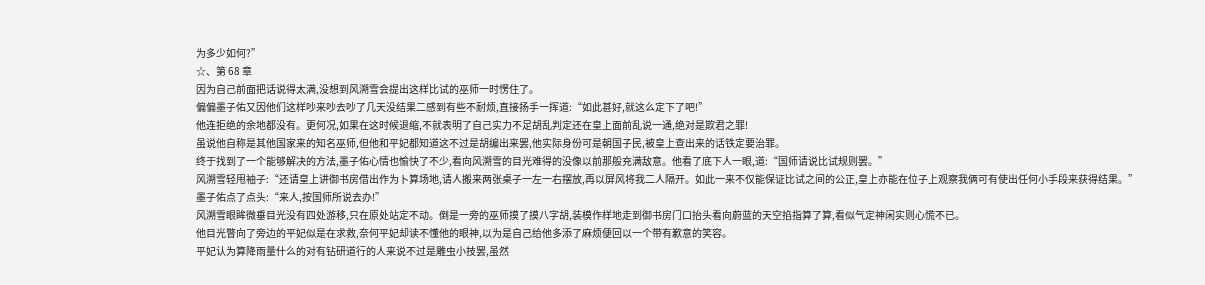为多少如何?”
☆、第 68 章
因为自己前面把话说得太满,没想到风溯雪会提出这样比试的巫师一时愣住了。
偏偏墨子佑又因他们这样吵来吵去吵了几天没结果二感到有些不耐烦,直接扬手一挥道:“如此甚好,就这么定下了吧!”
他连拒绝的余地都没有。更何况,如果在这时候退缩,不就表明了自己实力不足胡乱判定还在皇上面前乱说一通,绝对是欺君之罪!
虽说他自称是其他国家来的知名巫师,但他和平妃都知道这不过是胡编出来罢,他实际身份可是朝国子民,被皇上查出来的话铁定要治罪。
终于找到了一个能够解决的方法,墨子佑心情也愉快了不少,看向风溯雪的目光难得的没像以前那般充满敌意。他看了底下人一眼,道:“国师请说比试规则罢。”
风溯雪轻甩袖子:“还请皇上讲御书房借出作为卜算场地,请人搬来两张桌子一左一右摆放,再以屏风将我二人隔开。如此一来不仅能保证比试之间的公正,皇上亦能在位子上观察我俩可有使出任何小手段来获得结果。”
墨子佑点了点头:“来人,按国师所说去办!”
风溯雪眼眸微垂目光没有四处游移,只在原处站定不动。倒是一旁的巫师摸了摸八字胡,装模作样地走到御书房门口抬头看向蔚蓝的天空掐指算了算,看似气定神闲实则心慌不已。
他目光瞥向了旁边的平妃似是在求救,奈何平妃却读不懂他的眼神,以为是自己给他多添了麻烦便回以一个带有歉意的笑容。
平妃认为算降雨量什么的对有钻研道行的人来说不过是雕虫小技罢,虽然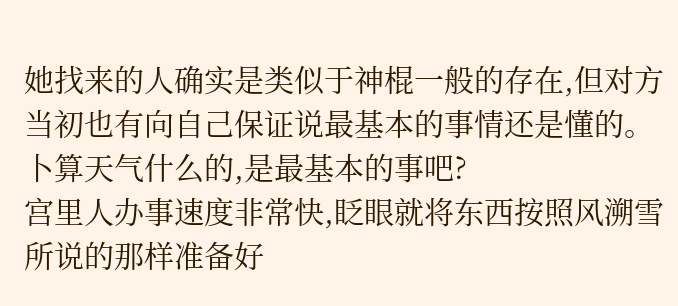她找来的人确实是类似于神棍一般的存在,但对方当初也有向自己保证说最基本的事情还是懂的。
卜算天气什么的,是最基本的事吧?
宫里人办事速度非常快,眨眼就将东西按照风溯雪所说的那样准备好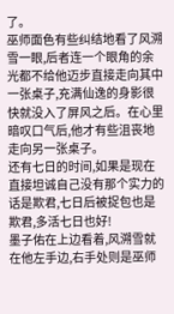了。
巫师面色有些纠结地看了风溯雪一眼,后者连一个眼角的余光都不给他迈步直接走向其中一张桌子,充满仙逸的身影很快就没入了屏风之后。在心里暗叹口气后,他才有些沮丧地走向另一张桌子。
还有七日的时间,如果是现在直接坦诚自己没有那个实力的话是欺君,七日后被捉包也是欺君,多活七日也好!
墨子佑在上边看着,风溯雪就在他左手边,右手处则是巫师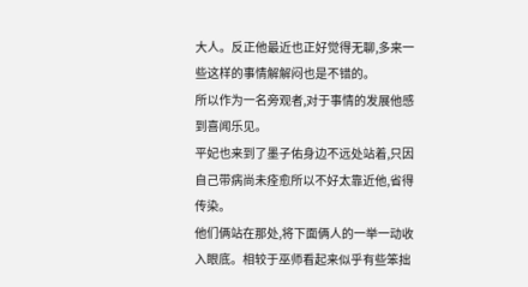大人。反正他最近也正好觉得无聊,多来一些这样的事情解解闷也是不错的。
所以作为一名旁观者,对于事情的发展他感到喜闻乐见。
平妃也来到了墨子佑身边不远处站着,只因自己带病尚未痊愈所以不好太靠近他,省得传染。
他们俩站在那处,将下面俩人的一举一动收入眼底。相较于巫师看起来似乎有些笨拙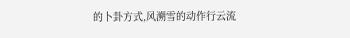的卜卦方式,风溯雪的动作行云流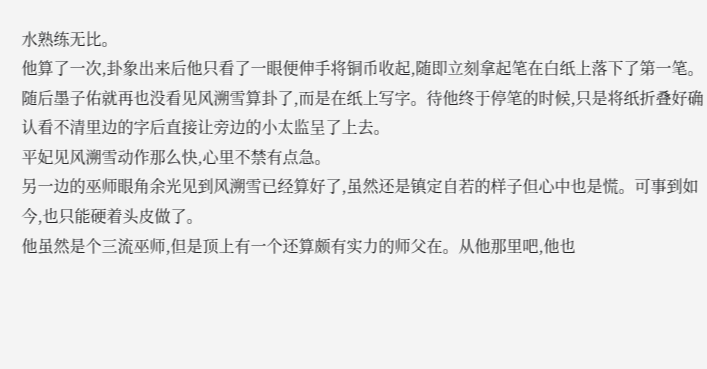水熟练无比。
他算了一次,卦象出来后他只看了一眼便伸手将铜币收起,随即立刻拿起笔在白纸上落下了第一笔。
随后墨子佑就再也没看见风溯雪算卦了,而是在纸上写字。待他终于停笔的时候,只是将纸折叠好确认看不清里边的字后直接让旁边的小太监呈了上去。
平妃见风溯雪动作那么快,心里不禁有点急。
另一边的巫师眼角余光见到风溯雪已经算好了,虽然还是镇定自若的样子但心中也是慌。可事到如今,也只能硬着头皮做了。
他虽然是个三流巫师,但是顶上有一个还算颇有实力的师父在。从他那里吧,他也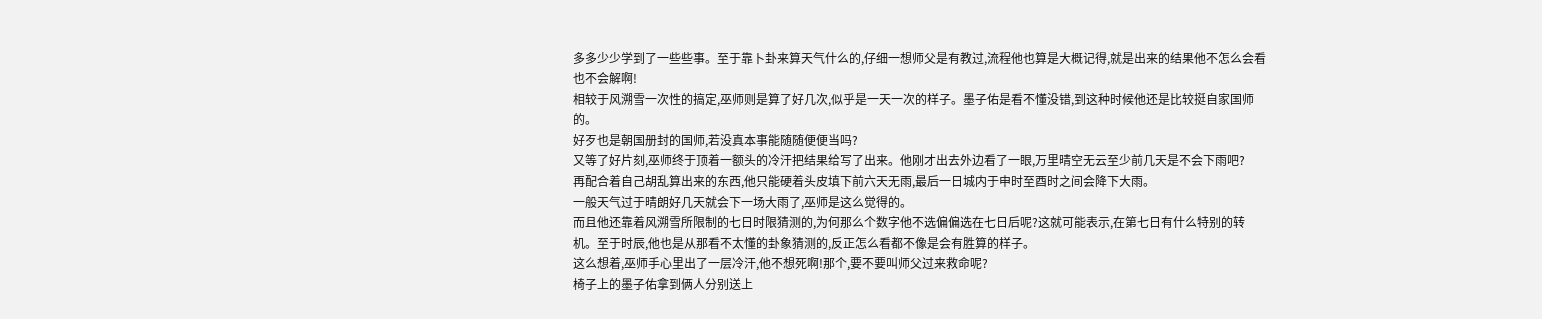多多少少学到了一些些事。至于靠卜卦来算天气什么的,仔细一想师父是有教过,流程他也算是大概记得,就是出来的结果他不怎么会看也不会解啊!
相较于风溯雪一次性的搞定,巫师则是算了好几次,似乎是一天一次的样子。墨子佑是看不懂没错,到这种时候他还是比较挺自家国师的。
好歹也是朝国册封的国师,若没真本事能随随便便当吗?
又等了好片刻,巫师终于顶着一额头的冷汗把结果给写了出来。他刚才出去外边看了一眼,万里晴空无云至少前几天是不会下雨吧?
再配合着自己胡乱算出来的东西,他只能硬着头皮填下前六天无雨,最后一日城内于申时至酉时之间会降下大雨。
一般天气过于晴朗好几天就会下一场大雨了,巫师是这么觉得的。
而且他还靠着风溯雪所限制的七日时限猜测的,为何那么个数字他不选偏偏选在七日后呢?这就可能表示,在第七日有什么特别的转机。至于时辰,他也是从那看不太懂的卦象猜测的,反正怎么看都不像是会有胜算的样子。
这么想着,巫师手心里出了一层冷汗,他不想死啊!那个,要不要叫师父过来救命呢?
椅子上的墨子佑拿到俩人分别送上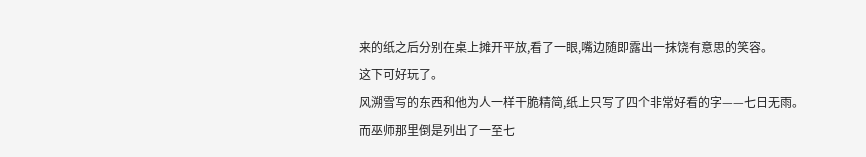来的纸之后分别在桌上摊开平放,看了一眼,嘴边随即露出一抹饶有意思的笑容。
这下可好玩了。
风溯雪写的东西和他为人一样干脆精简,纸上只写了四个非常好看的字——七日无雨。
而巫师那里倒是列出了一至七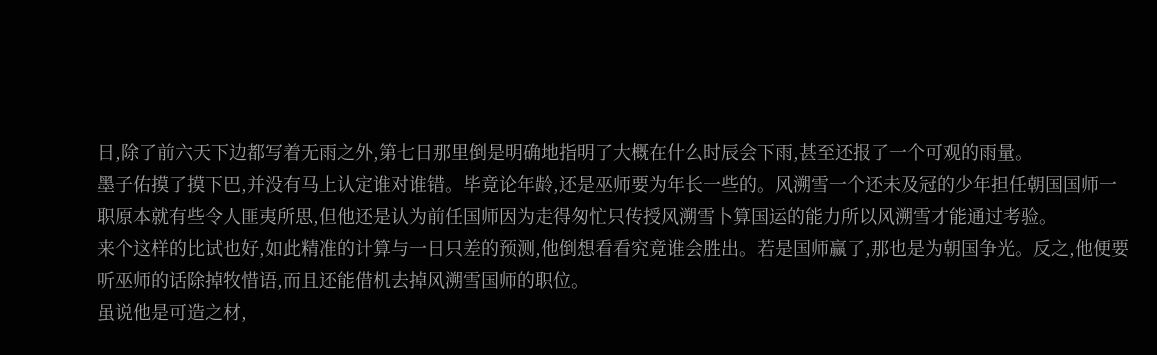日,除了前六天下边都写着无雨之外,第七日那里倒是明确地指明了大概在什么时辰会下雨,甚至还报了一个可观的雨量。
墨子佑摸了摸下巴,并没有马上认定谁对谁错。毕竟论年龄,还是巫师要为年长一些的。风溯雪一个还未及冠的少年担任朝国国师一职原本就有些令人匪夷所思,但他还是认为前任国师因为走得匆忙只传授风溯雪卜算国运的能力所以风溯雪才能通过考验。
来个这样的比试也好,如此精准的计算与一日只差的预测,他倒想看看究竟谁会胜出。若是国师赢了,那也是为朝国争光。反之,他便要听巫师的话除掉牧惜语,而且还能借机去掉风溯雪国师的职位。
虽说他是可造之材,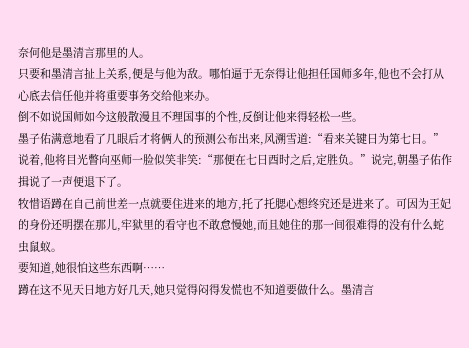奈何他是墨清言那里的人。
只要和墨清言扯上关系,便是与他为敌。哪怕逼于无奈得让他担任国师多年,他也不会打从心底去信任他并将重要事务交给他来办。
倒不如说国师如今这般散漫且不理国事的个性,反倒让他来得轻松一些。
墨子佑满意地看了几眼后才将俩人的预测公布出来,风溯雪道:“看来关键日为第七日。”说着,他将目光瞥向巫师一脸似笑非笑:“那便在七日酉时之后,定胜负。”说完,朝墨子佑作揖说了一声便退下了。
牧惜语蹲在自己前世差一点就要住进来的地方,托了托腮心想终究还是进来了。可因为王妃的身份还明摆在那儿,牢狱里的看守也不敢怠慢她,而且她住的那一间很难得的没有什么蛇虫鼠蚁。
要知道,她很怕这些东西啊……
蹲在这不见天日地方好几天,她只觉得闷得发慌也不知道要做什么。墨清言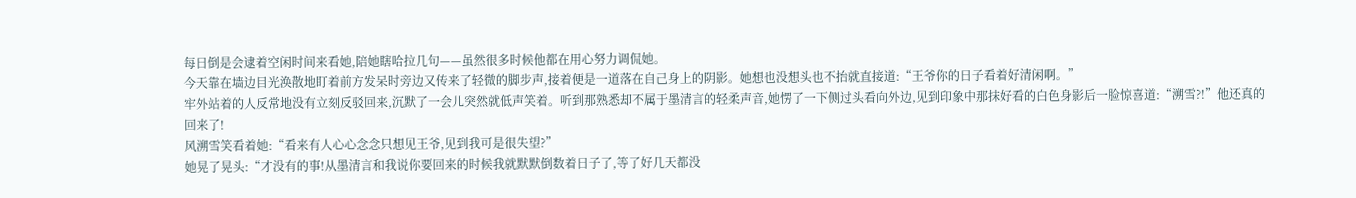每日倒是会逮着空闲时间来看她,陪她瞎哈拉几句——虽然很多时候他都在用心努力调侃她。
今天靠在墙边目光涣散地盯着前方发呆时旁边又传来了轻微的脚步声,接着便是一道落在自己身上的阴影。她想也没想头也不抬就直接道:“王爷你的日子看着好清闲啊。”
牢外站着的人反常地没有立刻反驳回来,沉默了一会儿突然就低声笑着。听到那熟悉却不属于墨清言的轻柔声音,她愣了一下侧过头看向外边,见到印象中那抹好看的白色身影后一脸惊喜道:“溯雪?!”他还真的回来了!
风溯雪笑看着她:“看来有人心心念念只想见王爷,见到我可是很失望?”
她晃了晃头:“才没有的事!从墨清言和我说你要回来的时候我就默默倒数着日子了,等了好几天都没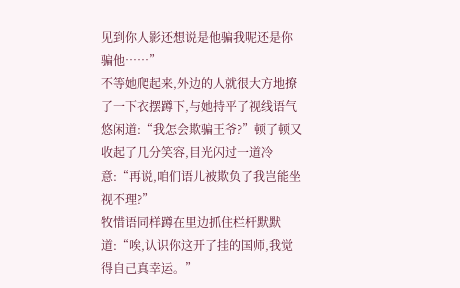见到你人影还想说是他骗我呢还是你骗他……”
不等她爬起来,外边的人就很大方地撩了一下衣摆蹲下,与她持平了视线语气悠闲道:“我怎会欺骗王爷?”顿了顿又收起了几分笑容,目光闪过一道冷意:“再说,咱们语儿被欺负了我岂能坐视不理?”
牧惜语同样蹲在里边抓住栏杆默默道:“唉,认识你这开了挂的国师,我觉得自己真幸运。”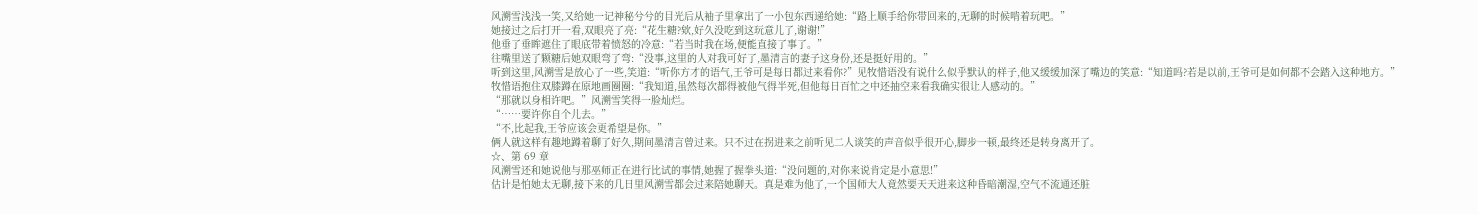风溯雪浅浅一笑,又给她一记神秘兮兮的目光后从袖子里拿出了一小包东西递给她:“路上顺手给你带回来的,无聊的时候啃着玩吧。”
她接过之后打开一看,双眼亮了亮:“花生糖?欸,好久没吃到这玩意儿了,谢谢!”
他垂了垂眸遮住了眼底带着愤怒的冷意:“若当时我在场,便能直接了事了。”
往嘴里送了颗糖后她双眼弯了弯:“没事,这里的人对我可好了,墨清言的妻子这身份,还是挺好用的。”
听到这里,风溯雪是放心了一些,笑道:“听你方才的语气,王爷可是每日都过来看你?”见牧惜语没有说什么似乎默认的样子,他又缓缓加深了嘴边的笑意:“知道吗?若是以前,王爷可是如何都不会踏入这种地方。”
牧惜语抱住双膝蹲在原地画圈圈:“我知道,虽然每次都得被他气得半死,但他每日百忙之中还抽空来看我确实很让人感动的。”
“那就以身相许吧。”风溯雪笑得一脸灿烂。
“……要许你自个儿去。”
“不,比起我,王爷应该会更希望是你。”
俩人就这样有趣地蹲着聊了好久,期间墨清言曾过来。只不过在拐进来之前听见二人谈笑的声音似乎很开心,脚步一顿,最终还是转身离开了。
☆、第 69 章
风溯雪还和她说他与那巫师正在进行比试的事情,她握了握拳头道:“没问题的,对你来说肯定是小意思!”
估计是怕她太无聊,接下来的几日里风溯雪都会过来陪她聊天。真是难为他了,一个国师大人竟然要天天进来这种昏暗潮湿,空气不流通还脏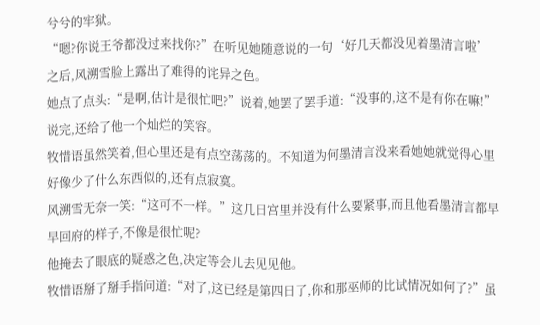兮兮的牢狱。
“嗯?你说王爷都没过来找你?”在听见她随意说的一句‘好几天都没见着墨清言啦’之后,风溯雪脸上露出了难得的诧异之色。
她点了点头:“是啊,估计是很忙吧?”说着,她罢了罢手道:“没事的,这不是有你在嘛!”说完,还给了他一个灿烂的笑容。
牧惜语虽然笑着,但心里还是有点空荡荡的。不知道为何墨清言没来看她她就觉得心里好像少了什么东西似的,还有点寂寞。
风溯雪无奈一笑:“这可不一样。”这几日宫里并没有什么要紧事,而且他看墨清言都早早回府的样子,不像是很忙呢?
他掩去了眼底的疑惑之色,决定等会儿去见见他。
牧惜语掰了掰手指问道:“对了,这已经是第四日了,你和那巫师的比试情况如何了?”虽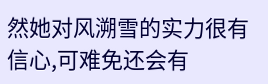然她对风溯雪的实力很有信心,可难免还会有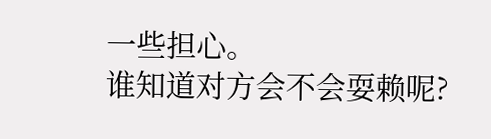一些担心。
谁知道对方会不会耍赖呢?